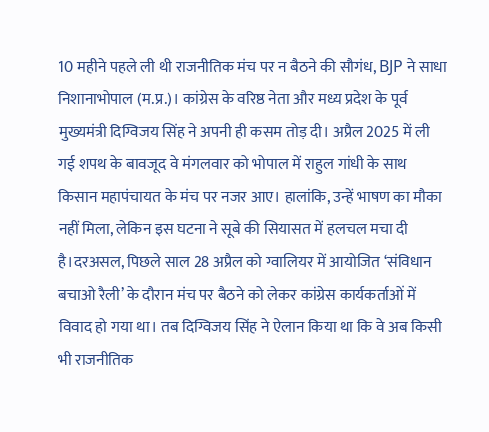10 महीने पहले ली थी राजनीतिक मंच पर न बैठने की सौगंध, BJP ने साधा निशानाभोपाल (म.प्र.)। कांग्रेस के वरिष्ठ नेता और मध्य प्रदेश के पूर्व मुख्यमंत्री दिग्विजय सिंह ने अपनी ही कसम तोड़ दी। अप्रैल 2025 में ली गई शपथ के बावजूद वे मंगलवार को भोपाल में राहुल गांधी के साथ किसान महापंचायत के मंच पर नजर आए। हालांकि, उन्हें भाषण का मौका नहीं मिला, लेकिन इस घटना ने सूबे की सियासत में हलचल मचा दी है।दरअसल, पिछले साल 28 अप्रैल को ग्वालियर में आयोजित ‘संविधान बचाओ रैली’ के दौरान मंच पर बैठने को लेकर कांग्रेस कार्यकर्ताओं में विवाद हो गया था। तब दिग्विजय सिंह ने ऐलान किया था कि वे अब किसी भी राजनीतिक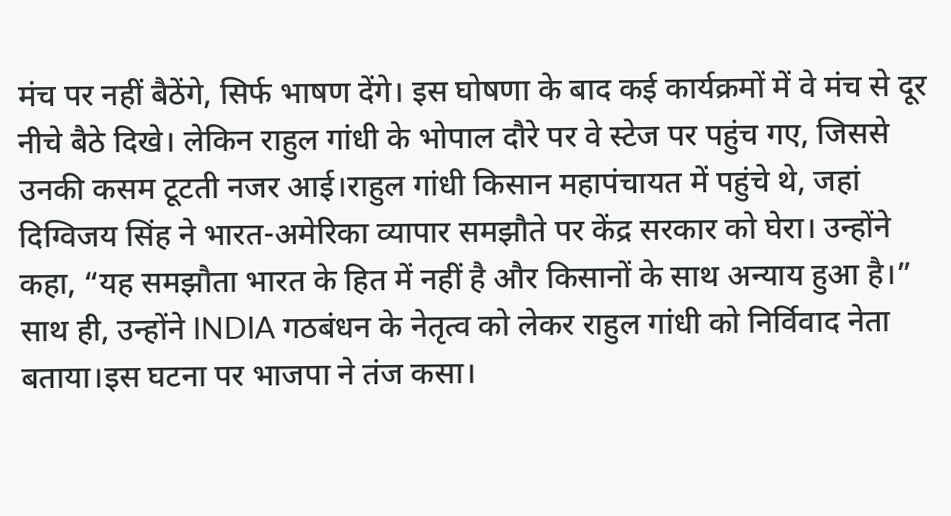मंच पर नहीं बैठेंगे, सिर्फ भाषण देंगे। इस घोषणा के बाद कई कार्यक्रमों में वे मंच से दूर नीचे बैठे दिखे। लेकिन राहुल गांधी के भोपाल दौरे पर वे स्टेज पर पहुंच गए, जिससे उनकी कसम टूटती नजर आई।राहुल गांधी किसान महापंचायत में पहुंचे थे, जहां दिग्विजय सिंह ने भारत-अमेरिका व्यापार समझौते पर केंद्र सरकार को घेरा। उन्होंने कहा, “यह समझौता भारत के हित में नहीं है और किसानों के साथ अन्याय हुआ है।” साथ ही, उन्होंने INDIA गठबंधन के नेतृत्व को लेकर राहुल गांधी को निर्विवाद नेता बताया।इस घटना पर भाजपा ने तंज कसा।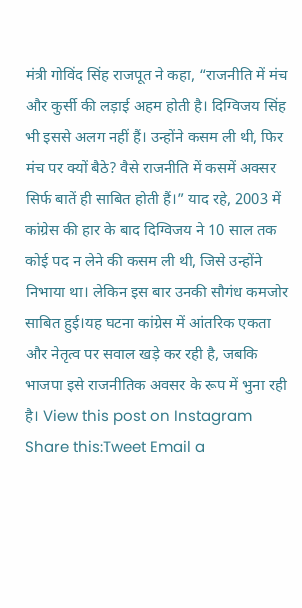मंत्री गोविंद सिंह राजपूत ने कहा, “राजनीति में मंच और कुर्सी की लड़ाई अहम होती है। दिग्विजय सिंह भी इससे अलग नहीं हैं। उन्होंने कसम ली थी, फिर मंच पर क्यों बैठे? वैसे राजनीति में कसमें अक्सर सिर्फ बातें ही साबित होती हैं।” याद रहे, 2003 में कांग्रेस की हार के बाद दिग्विजय ने 10 साल तक कोई पद न लेने की कसम ली थी, जिसे उन्होंने निभाया था। लेकिन इस बार उनकी सौगंध कमजोर साबित हुई।यह घटना कांग्रेस में आंतरिक एकता और नेतृत्व पर सवाल खड़े कर रही है, जबकि भाजपा इसे राजनीतिक अवसर के रूप में भुना रही है। View this post on Instagram Share this:Tweet Email a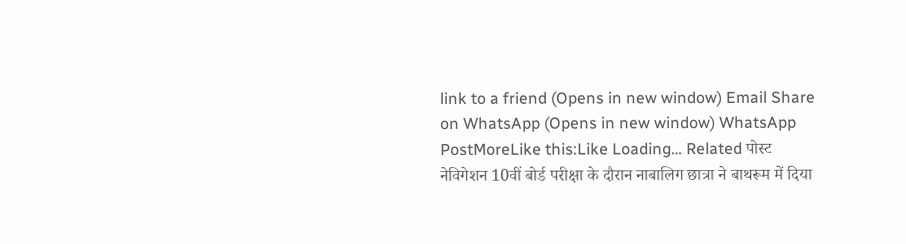link to a friend (Opens in new window) Email Share on WhatsApp (Opens in new window) WhatsApp PostMoreLike this:Like Loading… Related पोस्ट नेविगेशन 10वीं बोर्ड परीक्षा के दौरान नाबालिग छात्रा ने बाथरूम में दिया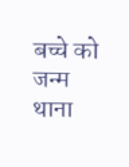बच्चे को जन्म थाना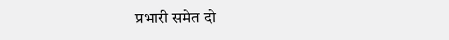प्रभारी समेत दो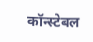कॉन्स्टेबल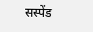सस्पेंड